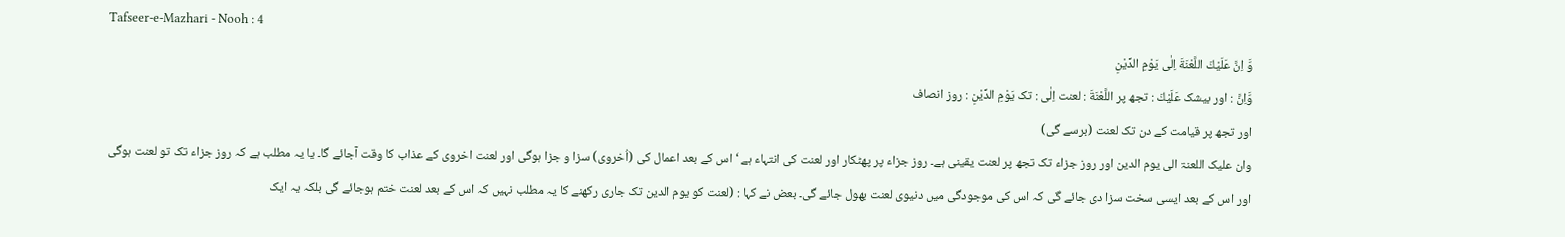Tafseer-e-Mazhari - Nooh : 4
وَّ اِنَّ عَلَیْكَ اللَّعْنَةَ اِلٰى یَوْمِ الدِّیْنِ
وَّاِنَّ : اور بیشک عَلَيْكَ : تجھ پر اللَّعْنَةَ : لعنت اِلٰى : تک يَوْمِ الدِّيْنِ : روز انصاف
اور تجھ پر قیامت کے دن تک لعنت (برسے گی)
وان علیک اللعنۃ الی یوم الدین اور روز جزاء تک تجھ پر لعنت یقینی ہے۔ روز جزاء پر پھٹکار اور لعنت کی انتہاء ہے ‘ اس کے بعد اعمال کی (اُخروی) سزا و جزا ہوگی اور لعنت اخروی کے عذاب کا وقت آجائے گا۔ یا یہ مطلب ہے کہ روز جزاء تک تو لعنت ہوگی اور اس کے بعد ایسی سخت سزا دی جائے گی کہ اس کی موجودگی میں دنیوی لعنت بھول جائے گی۔ بعض نے کہا : (لعنت کو یوم الدین تک جاری رکھنے کا یہ مطلب نہیں کہ اس کے بعد لعنت ختم ہوجائے گی بلکہ یہ ایک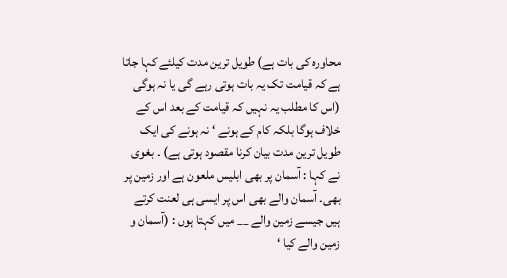محاورہ کی بات ہے) طویل ترین مدت کیلئے کہا جاتا ہے کہ قیامت تک یہ بات ہوتی رہے گی یا نہ ہوگی (اس کا مطلب یہ نہیں کہ قیامت کے بعد اس کے خلاف ہوگا بلکہ کام کے ہونے ‘ نہ ہونے کی ایک طویل ترین مدت بیان کرنا مقصود ہوتی ہے) ۔ بغوی نے کہا : آسمان پر بھی ابلیس ملعون ہے اور زمین پر بھی۔ آسمان والے بھی اس پر ایسی ہی لعنت کرتے ہیں جیسے زمین والے __ میں کہتا ہوں : (آسمان و زمین والے کیا ‘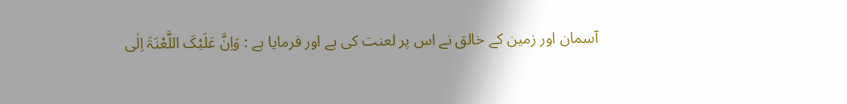آسمان اور زمین کے خالق نے اس پر لعنت کی ہے اور فرمایا ہے : وَاِنَّ عَلَیْکَ اللَّعْنَۃَ اِلٰی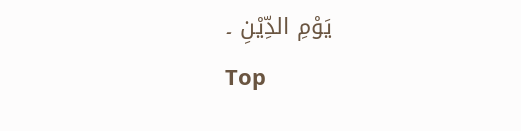یَوْمِ الدِّیْنِ ۔
Top